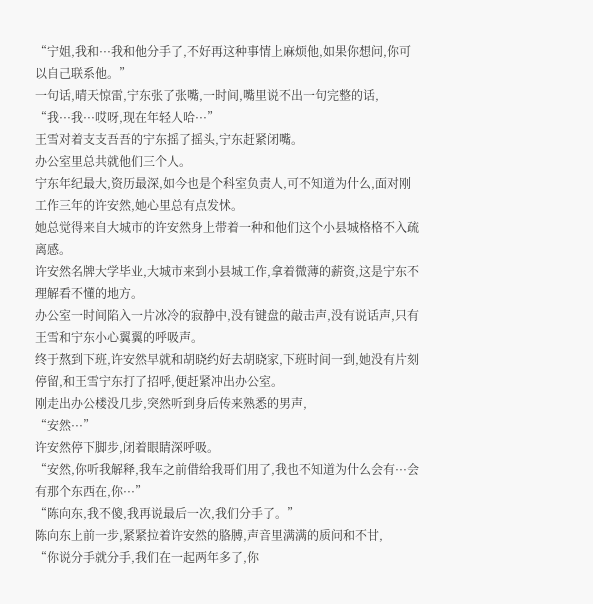“宁姐,我和···我和他分手了,不好再这种事情上麻烦他,如果你想问,你可以自己联系他。”
一句话,晴天惊雷,宁东张了张嘴,一时间,嘴里说不出一句完整的话,
“我···我···哎呀,现在年轻人哈···”
王雪对着支支吾吾的宁东摇了摇头,宁东赶紧闭嘴。
办公室里总共就他们三个人。
宁东年纪最大,资历最深,如今也是个科室负责人,可不知道为什么,面对刚工作三年的许安然,她心里总有点发怵。
她总觉得来自大城市的许安然身上带着一种和他们这个小县城格格不入疏离感。
许安然名牌大学毕业,大城市来到小县城工作,拿着微薄的薪资,这是宁东不理解看不懂的地方。
办公室一时间陷入一片冰冷的寂静中,没有键盘的敲击声,没有说话声,只有王雪和宁东小心翼翼的呼吸声。
终于熬到下班,许安然早就和胡晓约好去胡晓家,下班时间一到,她没有片刻停留,和王雪宁东打了招呼,便赶紧冲出办公室。
刚走出办公楼没几步,突然听到身后传来熟悉的男声,
“安然···”
许安然停下脚步,闭着眼睛深呼吸。
“安然,你听我解释,我车之前借给我哥们用了,我也不知道为什么会有···会有那个东西在,你···”
“陈向东,我不傻,我再说最后一次,我们分手了。”
陈向东上前一步,紧紧拉着许安然的胳膊,声音里满满的质问和不甘,
“你说分手就分手,我们在一起两年多了,你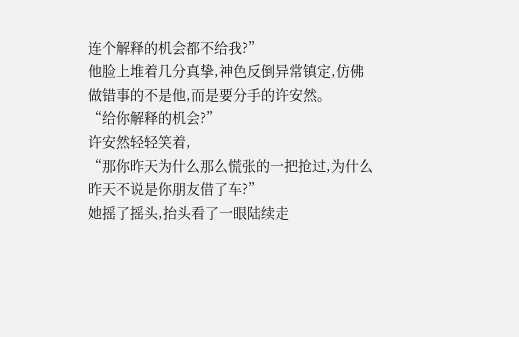连个解释的机会都不给我?”
他脸上堆着几分真挚,神色反倒异常镇定,仿佛做错事的不是他,而是要分手的许安然。
“给你解释的机会?”
许安然轻轻笑着,
“那你昨天为什么那么慌张的一把抢过,为什么昨天不说是你朋友借了车?”
她摇了摇头,抬头看了一眼陆续走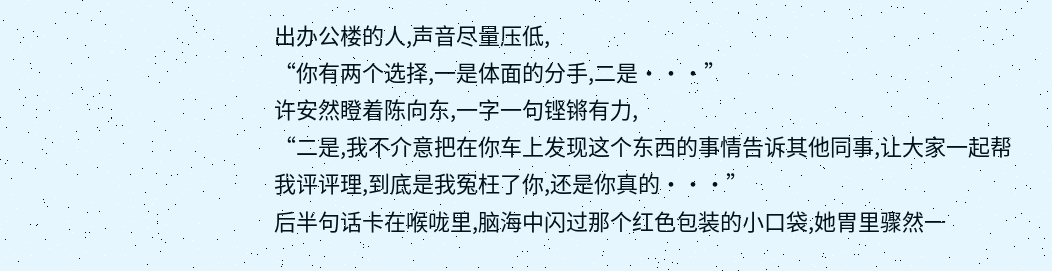出办公楼的人,声音尽量压低,
“你有两个选择,一是体面的分手,二是···”
许安然瞪着陈向东,一字一句铿锵有力,
“二是,我不介意把在你车上发现这个东西的事情告诉其他同事,让大家一起帮我评评理,到底是我冤枉了你,还是你真的···”
后半句话卡在喉咙里,脑海中闪过那个红色包装的小口袋,她胃里骤然一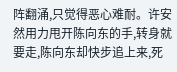阵翻涌,只觉得恶心难耐。许安然用力甩开陈向东的手,转身就要走,陈向东却快步追上来,死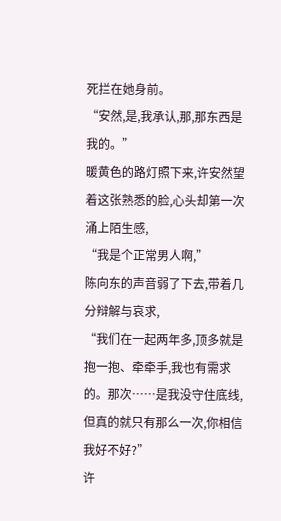死拦在她身前。
“安然,是,我承认,那,那东西是我的。”
暖黄色的路灯照下来,许安然望着这张熟悉的脸,心头却第一次涌上陌生感,
“我是个正常男人啊,”
陈向东的声音弱了下去,带着几分辩解与哀求,
“我们在一起两年多,顶多就是抱一抱、牵牵手,我也有需求的。那次……是我没守住底线,但真的就只有那么一次,你相信我好不好?”
许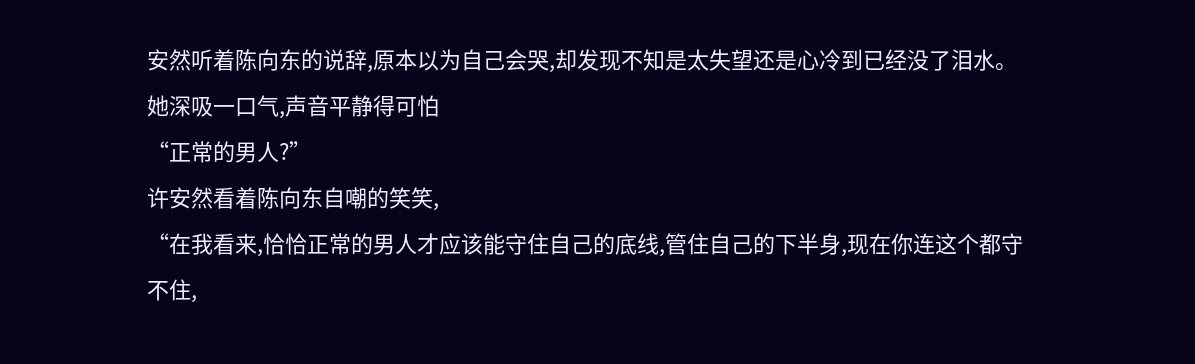安然听着陈向东的说辞,原本以为自己会哭,却发现不知是太失望还是心冷到已经没了泪水。
她深吸一口气,声音平静得可怕
“正常的男人?”
许安然看着陈向东自嘲的笑笑,
“在我看来,恰恰正常的男人才应该能守住自己的底线,管住自己的下半身,现在你连这个都守不住,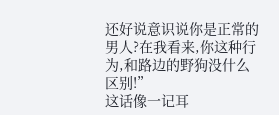还好说意识说你是正常的男人?在我看来,你这种行为,和路边的野狗没什么区别!”
这话像一记耳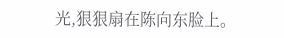光,狠狠扇在陈向东脸上。